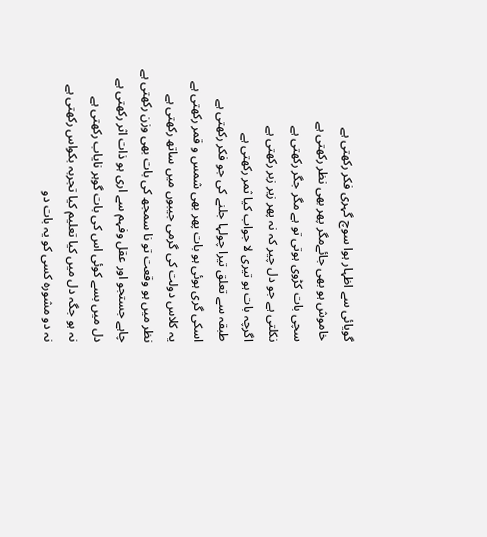گویائی سے اظہار ہوا سوچ گہری فکر رکھتی ہے
خاموش ہو بھی جائےمگر پھر بھی نظر رکھتی ہے
سچی بات کڑوی ہوتی تو ہے مگر جگر رکھتی ہے
نکلتی ہے جو دل چیر کہ نہ پھر زیر زبر رکھتی ہے
اگرچہ بات ہو تیری لا جواب کیا ثمر رکھتی ہے
طبقہ سے تعلق تیرا چولہا جلنے کی جو فکر رکھتی ہے
اسکی گری ہوئی ہو بات پھر بھی شمس و قمر رکھتی ہے
یہ کلاس دولت کی گرمی جیبوں میں ساتھ رکھتی ہے
نظر میں ہو وقعت تو نا سمجھ کی بات بھی وزن رکھتی ہے
چاہے جستجو اور عقل وفہم سے اری ہو ذات اثر رکھتی ہے
دل میں بسے کوئی اس کی بات گوہر نایاب رکھتی ہے
نہ ہو جگہ دل میں کیا تعلیم کیا تجربہ بکواس رکھتی ہے
نہ دو مشورہ کسی کو یہ بات دو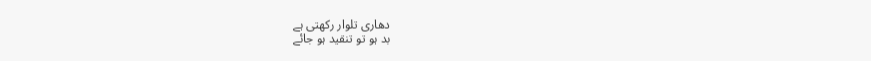دھاری تلوار رکھتی ہے
بد ہو تو تنقید ہو جائے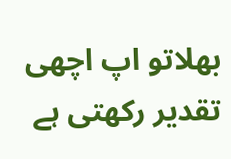بھلاتو اپ اچھی تقدیر رکھتی ہے